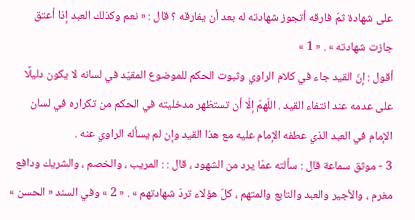على شهادة ثمّ فارقه أتجوز شهادته له بعد أن يفارقه ؟ قال : « نعم وكذلك العبد إذا أعتق جازت شهادته » . « 1 »
أقول : إنّ القيد جاء في كلام الراوي وثبوت الحكم للموضوع المقيّد في لسانه لا يكون دليلًا على عدمه عند انتفاء القيد . اللّهمّ إلّا أن تستظهر مدخليته في الحكم من تكراره في لسان الإمام في العبد الذي عطفه الإمام عليه مع هذا القيد وإن لم يسأله الراوي عنه .
3 - موثق سماعة قال : سألته عمّا يرد من الشهود ، قال : : المريب ، والخصم ، والشريك ودافع مغرم ، والأجير والعبد والتابع والمتهم ، كلّ هؤلاء تردّ شهادتهم » . « 2 » وفي السند « الحسن »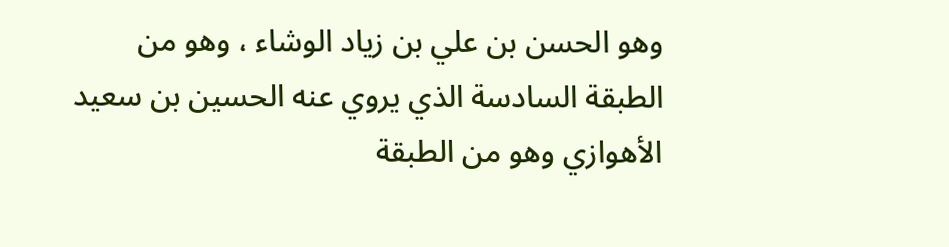وهو الحسن بن علي بن زياد الوشاء ، وهو من الطبقة السادسة الذي يروي عنه الحسين بن سعيد الأهوازي وهو من الطبقة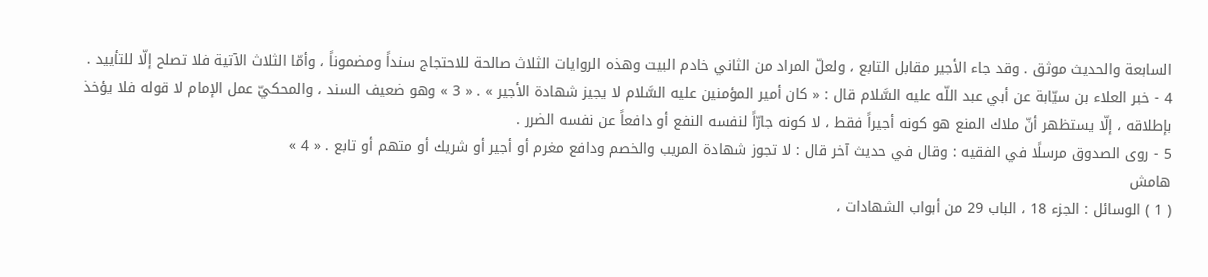السابعة والحديث موثق . وقد جاء الأجير مقابل التابع ، ولعلّ المراد من الثاني خادم البيت وهذه الروايات الثلاث صالحة للاحتجاج سنداً ومضموناً ، وأمّا الثلاث الآتية فلا تصلح إلّا للتأييد .
4 - خبر العلاء بن سيّابة عن أبي عبد اللّه عليه السَّلام قال : « كان أمير المؤمنين عليه السَّلام لا يجيز شهادة الأجير » . « 3 » وهو ضعيف السند ، والمحكيّ عمل الإمام لا قوله فلا يؤخذ بإطلاقه ، إلّا يستظهر أنّ ملاك المنع هو كونه أجيراً فقط ، لا كونه جارّاً لنفسه النفع أو دافعاً عن نفسه الضرر .
5 - روى الصدوق مرسلًا في الفقيه : وقال في حديث آخر قال : لا تجوز شهادة المريب والخصم ودافع مغرم أو أجير أو شريك أو متهم أو تابع . « 4 »
هامش
( 1 ) الوسائل : الجزء 18 ، الباب 29 من أبواب الشهادات ،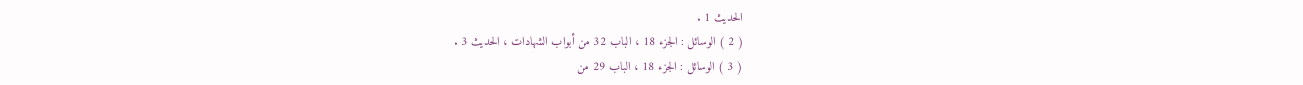الحديث 1 .
( 2 ) الوسائل : الجزء 18 ، الباب 32 من أبواب الشهادات ، الحديث 3 .
( 3 ) الوسائل : الجزء 18 ، الباب 29 من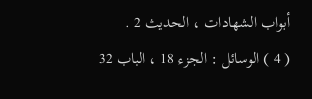أبواب الشهادات ، الحديث 2 .
( 4 ) الوسائل : الجزء 18 ، الباب 32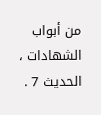من أبواب الشهادات ، الحديث 7 .